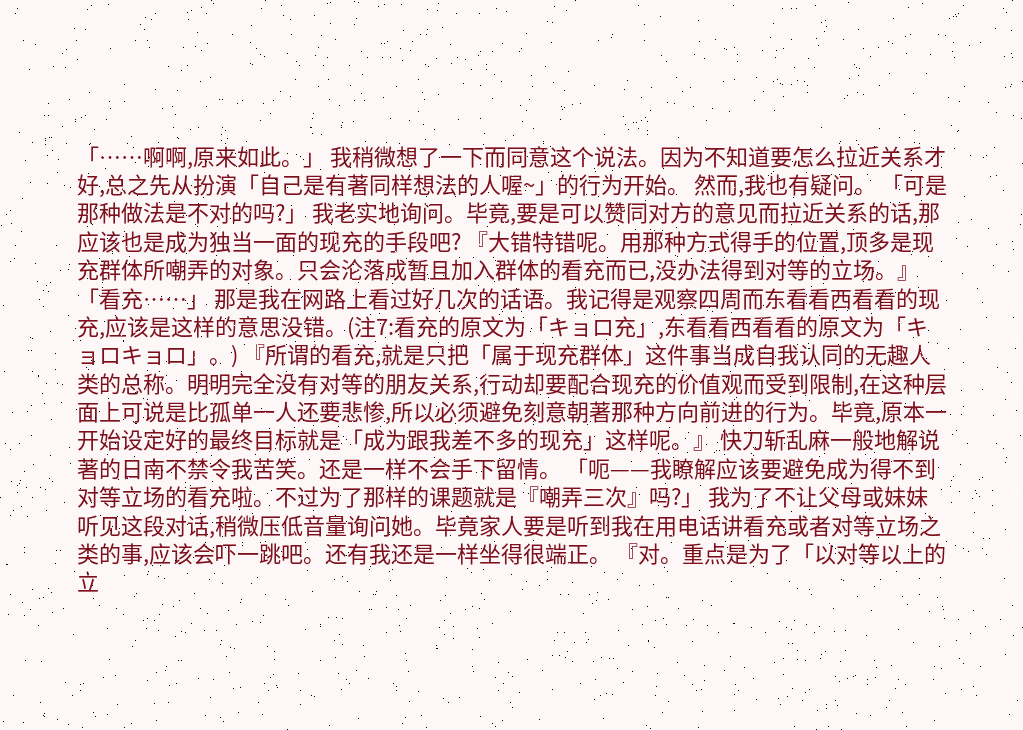「……啊啊,原来如此。」 我稍微想了一下而同意这个说法。因为不知道要怎么拉近关系才好,总之先从扮演「自己是有著同样想法的人喔~」的行为开始。 然而,我也有疑问。 「可是那种做法是不对的吗?」 我老实地询问。毕竟,要是可以赞同对方的意见而拉近关系的话,那应该也是成为独当一面的现充的手段吧? 『大错特错呢。用那种方式得手的位置,顶多是现充群体所嘲弄的对象。只会沦落成暂且加入群体的看充而已,没办法得到对等的立场。』 「看充……」 那是我在网路上看过好几次的话语。我记得是观察四周而东看看西看看的现充,应该是这样的意思没错。(注7:看充的原文为「キョロ充」,东看看西看看的原文为「キョロキョロ」。) 『所谓的看充,就是只把「属于现充群体」这件事当成自我认同的无趣人类的总称。明明完全没有对等的朋友关系,行动却要配合现充的价值观而受到限制,在这种层面上可说是比孤单一人还要悲惨,所以必须避免刻意朝著那种方向前进的行为。毕竟,原本一开始设定好的最终目标就是「成为跟我差不多的现充」这样呢。』 快刀斩乱麻一般地解说著的日南不禁令我苦笑。还是一样不会手下留情。 「呃——我瞭解应该要避免成为得不到对等立场的看充啦。不过为了那样的课题就是『嘲弄三次』吗?」 我为了不让父母或妹妹听见这段对话,稍微压低音量询问她。毕竟家人要是听到我在用电话讲看充或者对等立场之类的事,应该会吓一跳吧。还有我还是一样坐得很端正。 『对。重点是为了「以对等以上的立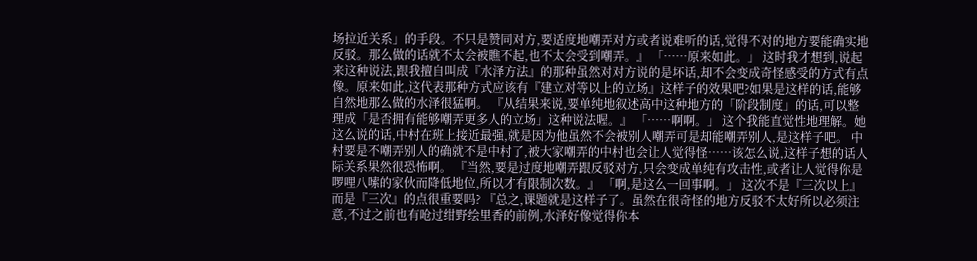场拉近关系」的手段。不只是赞同对方,要适度地嘲弄对方或者说难听的话,觉得不对的地方要能确实地反驳。那么做的话就不太会被瞧不起,也不太会受到嘲弄。』 「……原来如此。」 这时我才想到,说起来这种说法,跟我擅自叫成『水泽方法』的那种虽然对对方说的是坏话,却不会变成奇怪感受的方式有点像。原来如此,这代表那种方式应该有『建立对等以上的立场』这样子的效果吧?如果是这样的话,能够自然地那么做的水泽很猛啊。 『从结果来说,要单纯地叙述高中这种地方的「阶段制度」的话,可以整理成「是否拥有能够嘲弄更多人的立场」这种说法喔。』 「……啊啊。」 这个我能直觉性地理解。她这么说的话,中村在班上接近最强,就是因为他虽然不会被别人嘲弄可是却能嘲弄别人,是这样子吧。 中村要是不嘲弄别人的确就不是中村了,被大家嘲弄的中村也会让人觉得怪……该怎么说,这样子想的话人际关系果然很恐怖啊。 『当然,要是过度地嘲弄跟反驳对方,只会变成单纯有攻击性,或者让人觉得你是啰哩八嗦的家伙而降低地位,所以才有限制次数。』 「啊,是这么一回事啊。」 这次不是『三次以上』而是『三次』的点很重要吗? 『总之,课题就是这样子了。虽然在很奇怪的地方反驳不太好所以必须注意,不过之前也有呛过绀野绘里香的前例,水泽好像觉得你本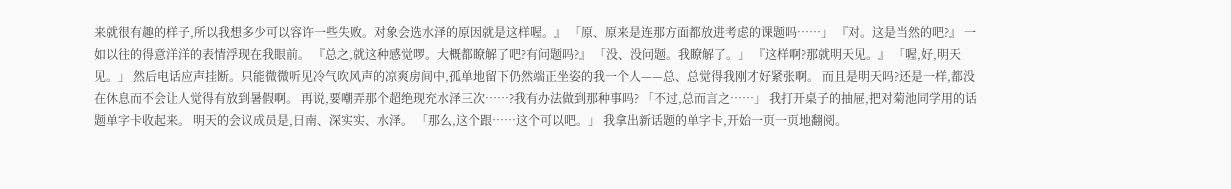来就很有趣的样子,所以我想多少可以容许一些失败。对象会选水泽的原因就是这样喔。』 「原、原来是连那方面都放进考虑的课题吗……」 『对。这是当然的吧?』 一如以往的得意洋洋的表情浮现在我眼前。 『总之,就这种感觉啰。大概都瞭解了吧?有问题吗?』 「没、没问题。我瞭解了。」 『这样啊?那就明天见。』 「喔,好,明天见。」 然后电话应声挂断。只能微微听见冷气吹风声的凉爽房间中,孤单地留下仍然端正坐姿的我一个人——总、总觉得我刚才好紧张啊。 而且是明天吗?还是一样,都没在休息而不会让人觉得有放到暑假啊。 再说,要嘲弄那个超绝现充水泽三次……?我有办法做到那种事吗? 「不过,总而言之……」 我打开桌子的抽屉,把对菊池同学用的话题单字卡收起来。 明天的会议成员是,日南、深实实、水泽。 「那么,这个跟……这个可以吧。」 我拿出新话题的单字卡,开始一页一页地翻阅。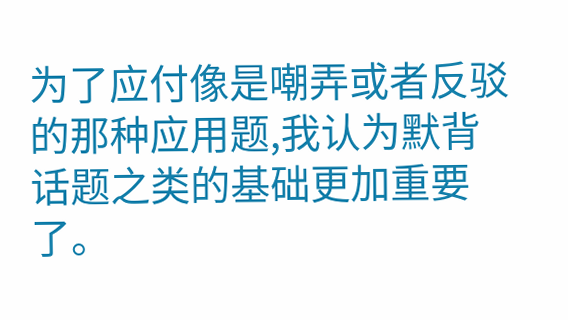为了应付像是嘲弄或者反驳的那种应用题,我认为默背话题之类的基础更加重要了。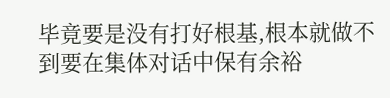毕竟要是没有打好根基,根本就做不到要在集体对话中保有余裕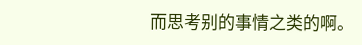而思考别的事情之类的啊。